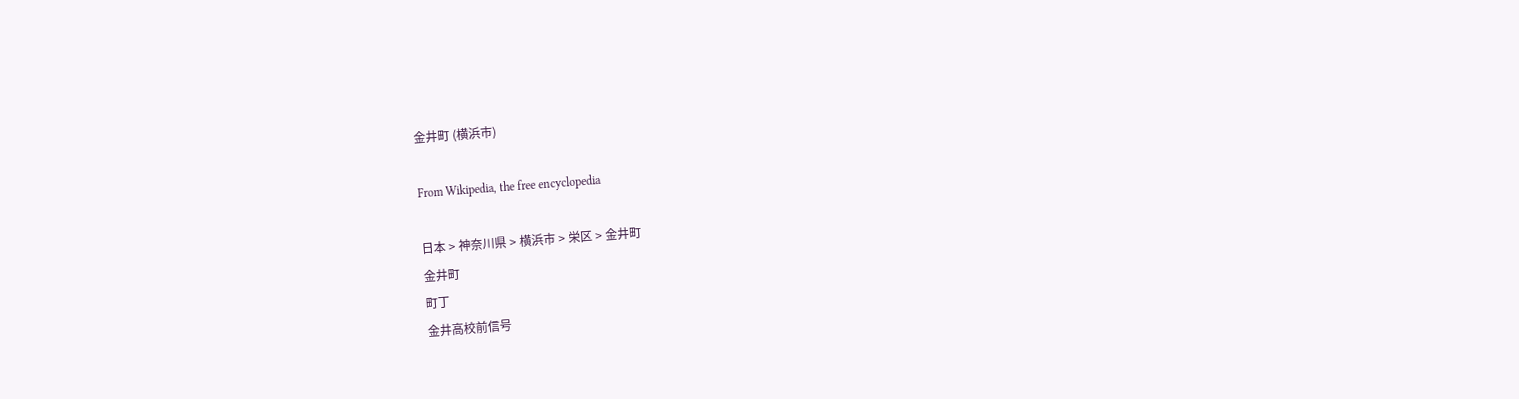金井町 (横浜市)

From Wikipedia, the free encyclopedia

日本 > 神奈川県 > 横浜市 > 栄区 > 金井町
金井町
町丁
金井高校前信号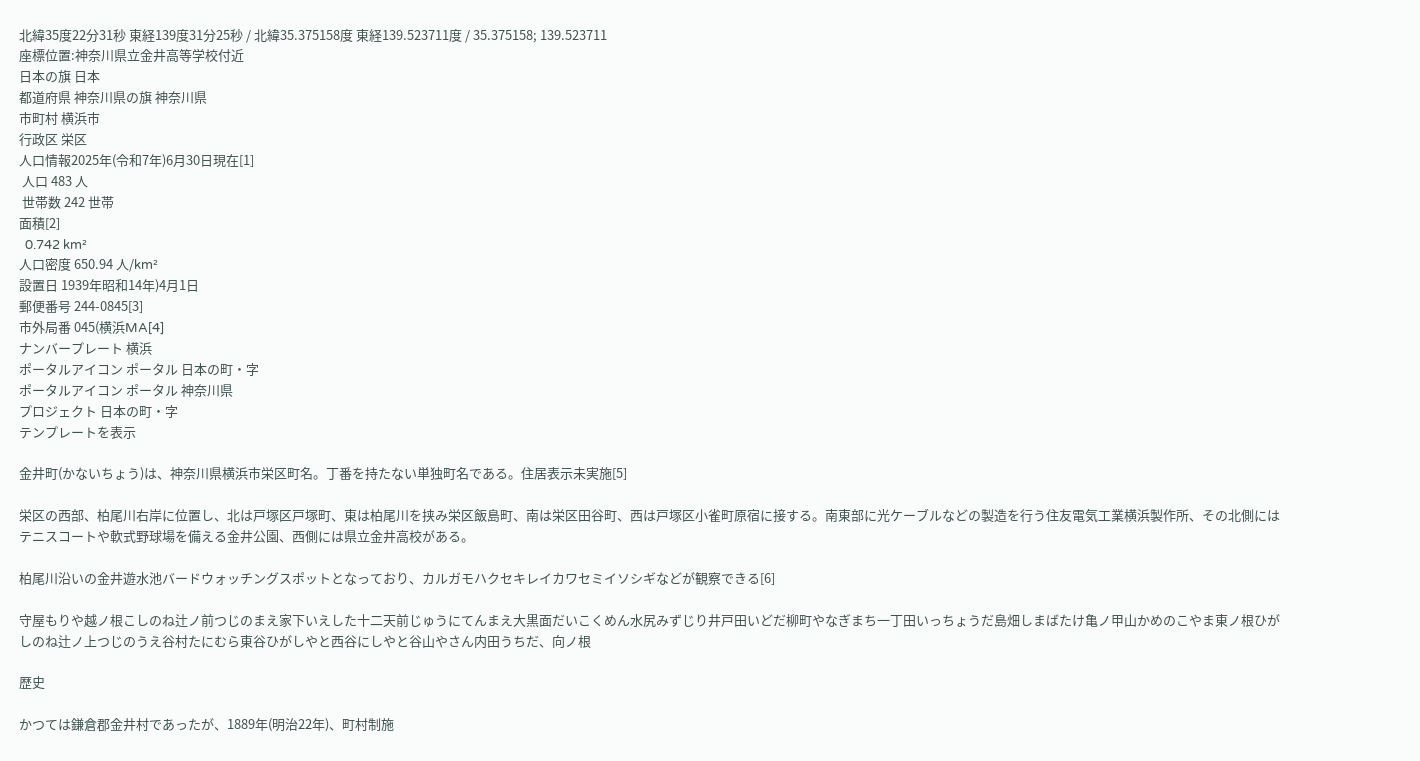北緯35度22分31秒 東経139度31分25秒 / 北緯35.375158度 東経139.523711度 / 35.375158; 139.523711
座標位置:神奈川県立金井高等学校付近
日本の旗 日本
都道府県 神奈川県の旗 神奈川県
市町村 横浜市
行政区 栄区
人口情報2025年(令和7年)6月30日現在[1]
 人口 483 人
 世帯数 242 世帯
面積[2]
  0.742 km²
人口密度 650.94 人/km²
設置日 1939年昭和14年)4月1日
郵便番号 244-0845[3]
市外局番 045(横浜MA[4]
ナンバープレート 横浜
ポータルアイコン ポータル 日本の町・字
ポータルアイコン ポータル 神奈川県
プロジェクト 日本の町・字
テンプレートを表示

金井町(かないちょう)は、神奈川県横浜市栄区町名。丁番を持たない単独町名である。住居表示未実施[5]

栄区の西部、柏尾川右岸に位置し、北は戸塚区戸塚町、東は柏尾川を挟み栄区飯島町、南は栄区田谷町、西は戸塚区小雀町原宿に接する。南東部に光ケーブルなどの製造を行う住友電気工業横浜製作所、その北側にはテニスコートや軟式野球場を備える金井公園、西側には県立金井高校がある。

柏尾川沿いの金井遊水池バードウォッチングスポットとなっており、カルガモハクセキレイカワセミイソシギなどが観察できる[6]

守屋もりや越ノ根こしのね辻ノ前つじのまえ家下いえした十二天前じゅうにてんまえ大黒面だいこくめん水尻みずじり井戸田いどだ柳町やなぎまち一丁田いっちょうだ島畑しまばたけ亀ノ甲山かめのこやま東ノ根ひがしのね辻ノ上つじのうえ谷村たにむら東谷ひがしやと西谷にしやと谷山やさん内田うちだ、向ノ根

歴史

かつては鎌倉郡金井村であったが、1889年(明治22年)、町村制施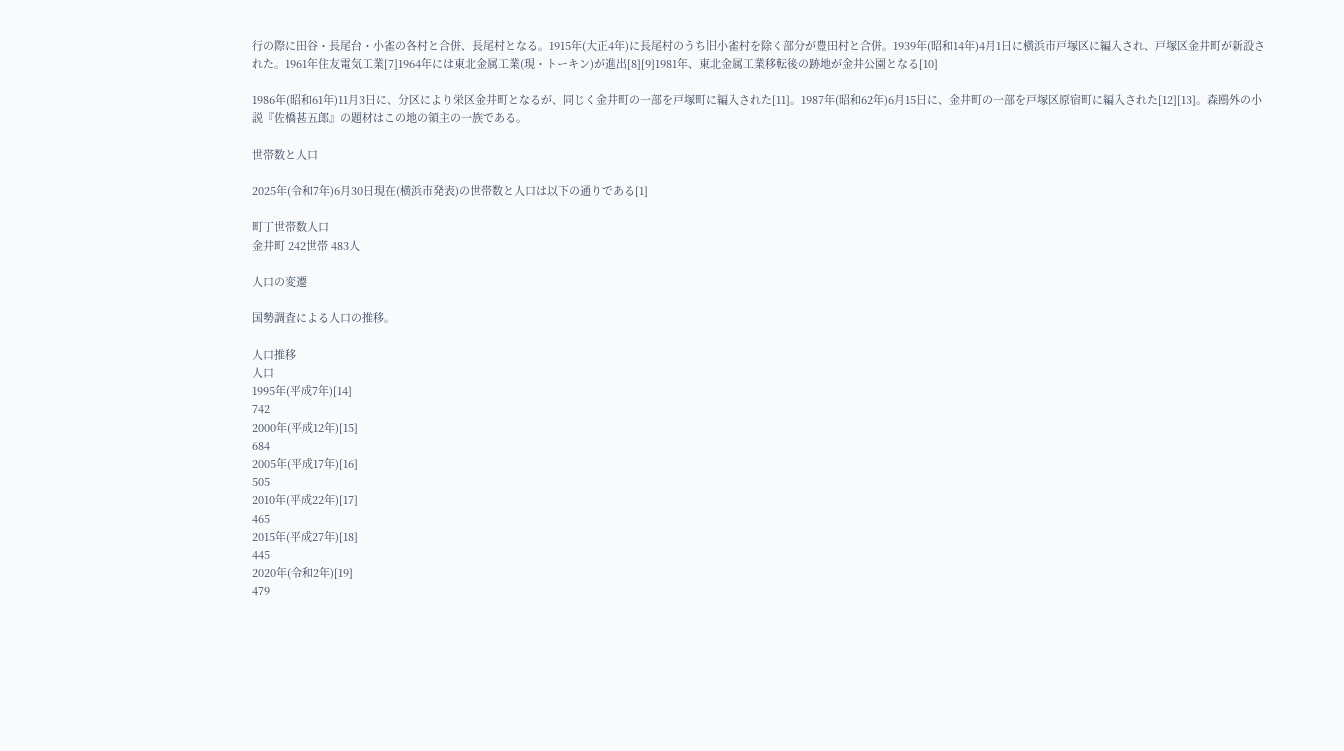行の際に田谷・長尾台・小雀の各村と合併、長尾村となる。1915年(大正4年)に長尾村のうち旧小雀村を除く部分が豊田村と合併。1939年(昭和14年)4月1日に横浜市戸塚区に編入され、戸塚区金井町が新設された。1961年住友電気工業[7]1964年には東北金属工業(現・トーキン)が進出[8][9]1981年、東北金属工業移転後の跡地が金井公園となる[10]

1986年(昭和61年)11月3日に、分区により栄区金井町となるが、同じく金井町の一部を戸塚町に編入された[11]。1987年(昭和62年)6月15日に、金井町の一部を戸塚区原宿町に編入された[12][13]。森鴎外の小説『佐橋甚五郎』の題材はこの地の領主の一族である。

世帯数と人口

2025年(令和7年)6月30日現在(横浜市発表)の世帯数と人口は以下の通りである[1]

町丁世帯数人口
金井町 242世帯 483人

人口の変遷

国勢調査による人口の推移。

人口推移
人口
1995年(平成7年)[14]
742
2000年(平成12年)[15]
684
2005年(平成17年)[16]
505
2010年(平成22年)[17]
465
2015年(平成27年)[18]
445
2020年(令和2年)[19]
479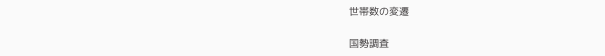世帯数の変遷

国勢調査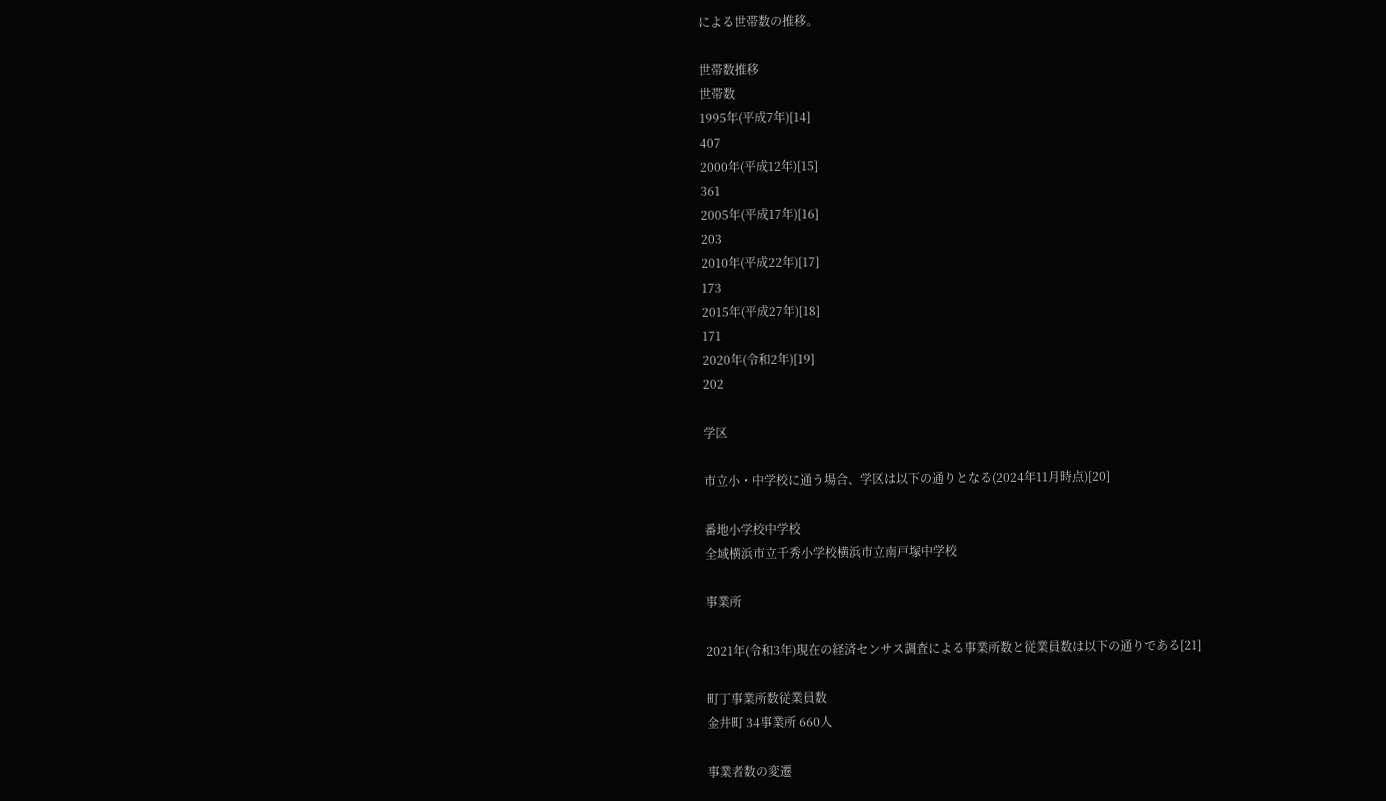による世帯数の推移。

世帯数推移
世帯数
1995年(平成7年)[14]
407
2000年(平成12年)[15]
361
2005年(平成17年)[16]
203
2010年(平成22年)[17]
173
2015年(平成27年)[18]
171
2020年(令和2年)[19]
202

学区

市立小・中学校に通う場合、学区は以下の通りとなる(2024年11月時点)[20]

番地小学校中学校
全域横浜市立千秀小学校横浜市立南戸塚中学校

事業所

2021年(令和3年)現在の経済センサス調査による事業所数と従業員数は以下の通りである[21]

町丁事業所数従業員数
金井町 34事業所 660人

事業者数の変遷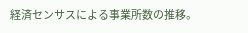経済センサスによる事業所数の推移。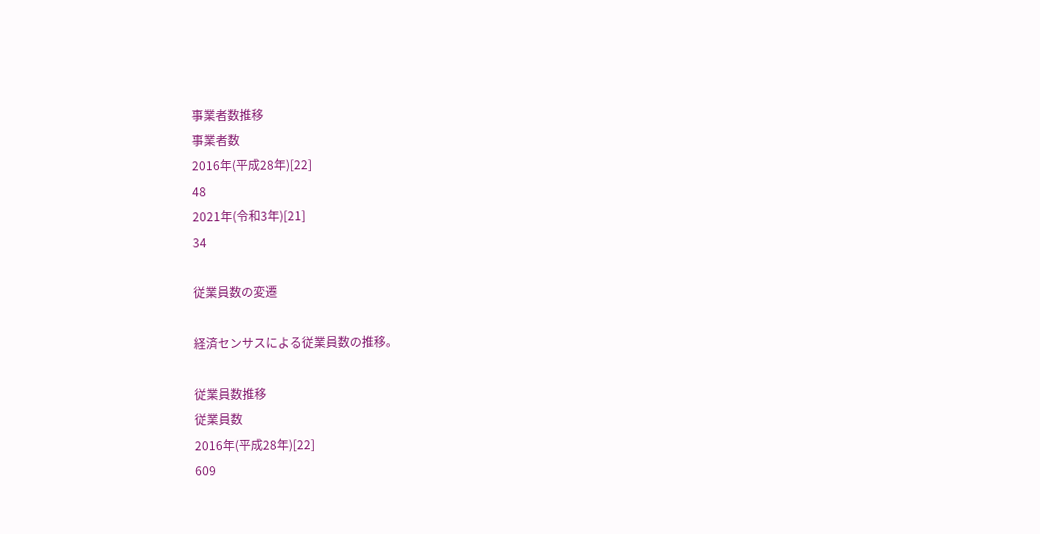事業者数推移
事業者数
2016年(平成28年)[22]
48
2021年(令和3年)[21]
34

従業員数の変遷

経済センサスによる従業員数の推移。

従業員数推移
従業員数
2016年(平成28年)[22]
609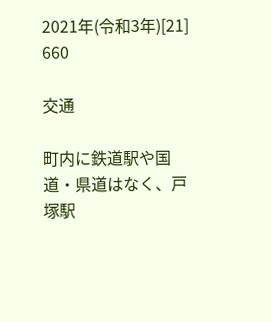2021年(令和3年)[21]
660

交通

町内に鉄道駅や国道・県道はなく、戸塚駅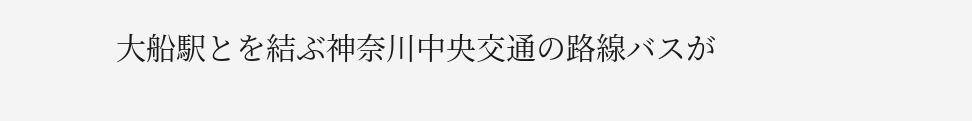大船駅とを結ぶ神奈川中央交通の路線バスが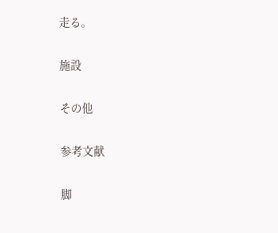走る。

施設

その他

参考文献

脚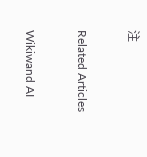注

Related Articles

Wikiwand AI